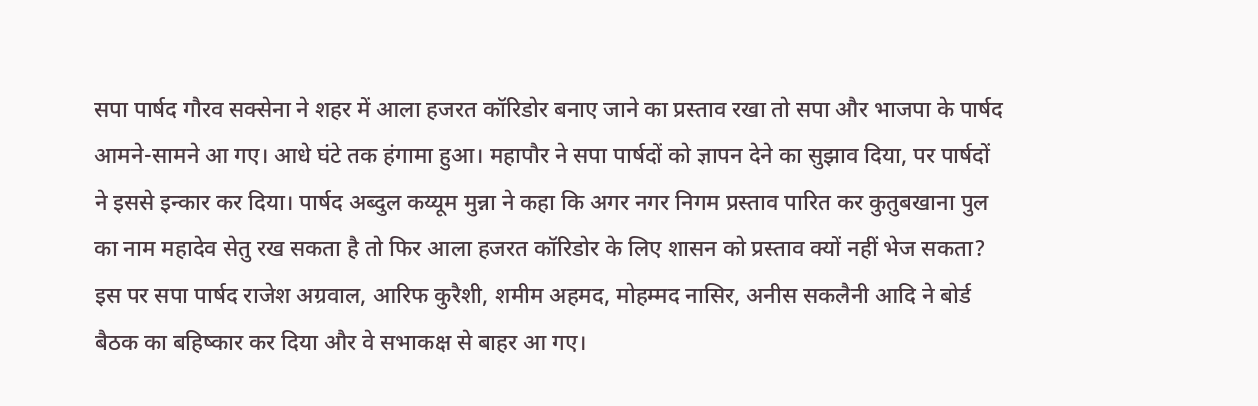सपा पार्षद गौरव सक्सेना ने शहर में आला हजरत कॉरिडोर बनाए जाने का प्रस्ताव रखा तो सपा और भाजपा के पार्षद आमने-सामने आ गए। आधे घंटे तक हंगामा हुआ। महापौर ने सपा पार्षदों को ज्ञापन देने का सुझाव दिया, पर पार्षदों ने इससे इन्कार कर दिया। पार्षद अब्दुल कय्यूम मुन्ना ने कहा कि अगर नगर निगम प्रस्ताव पारित कर कुतुबखाना पुल का नाम महादेव सेतु रख सकता है तो फिर आला हजरत कॉरिडोर के लिए शासन को प्रस्ताव क्यों नहीं भेज सकता? इस पर सपा पार्षद राजेश अग्रवाल, आरिफ कुरैशी, शमीम अहमद, मोहम्मद नासिर, अनीस सकलैनी आदि ने बोर्ड बैठक का बहिष्कार कर दिया और वे सभाकक्ष से बाहर आ गए।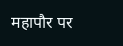महापौर पर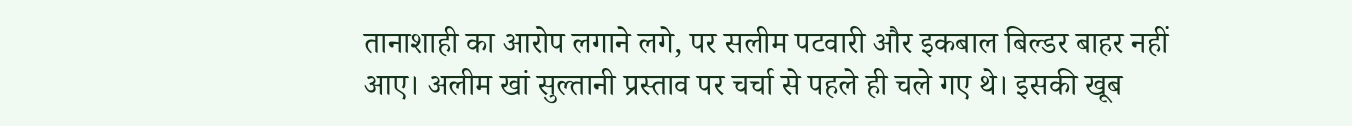तानाशाही का आरोप लगाने लगे, पर सलीम पटवारी और इकबाल बिल्डर बाहर नहीं आए। अलीम खां सुल्तानी प्रस्ताव पर चर्चा से पहले ही चले गए थे। इसकी खूब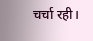चर्चा रही।